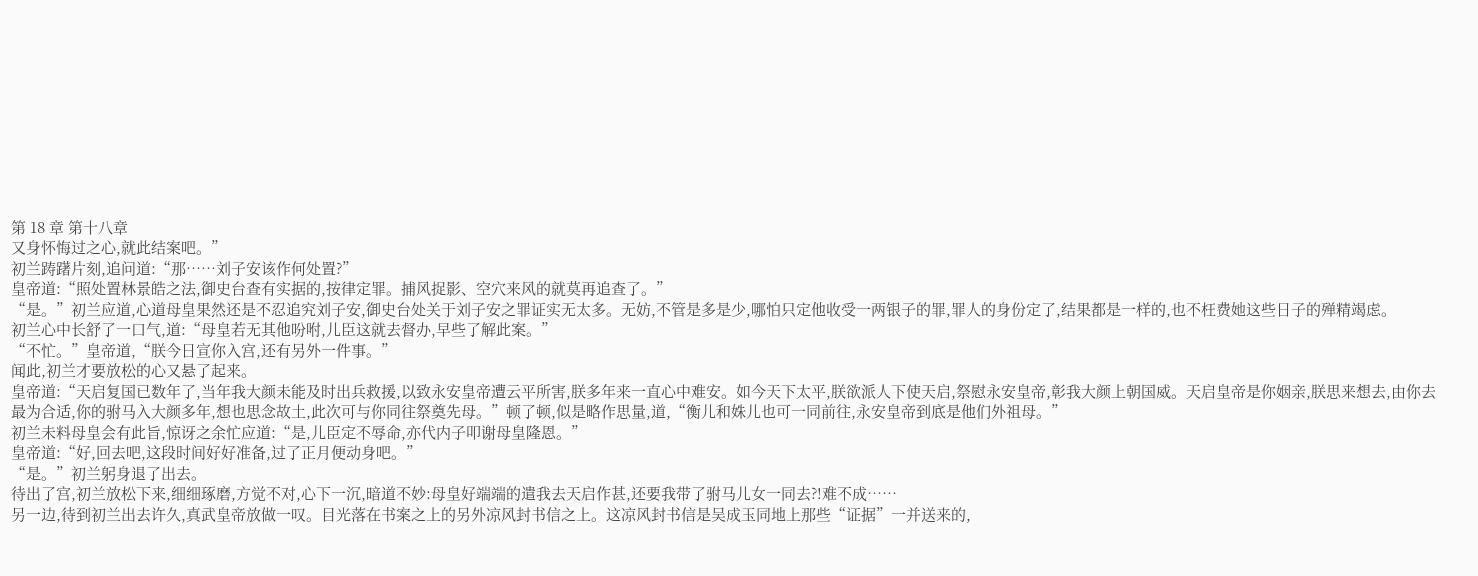第 18 章 第十八章
又身怀悔过之心,就此结案吧。”
初兰踌躇片刻,追问道:“那……刘子安该作何处置?”
皇帝道:“照处置林景皓之法,御史台查有实据的,按律定罪。捕风捉影、空穴来风的就莫再追查了。”
“是。”初兰应道,心道母皇果然还是不忍追究刘子安,御史台处关于刘子安之罪证实无太多。无妨,不管是多是少,哪怕只定他收受一两银子的罪,罪人的身份定了,结果都是一样的,也不枉费她这些日子的殚精竭虑。
初兰心中长舒了一口气,道:“母皇若无其他吩咐,儿臣这就去督办,早些了解此案。”
“不忙。”皇帝道,“朕今日宣你入宫,还有另外一件事。”
闻此,初兰才要放松的心又悬了起来。
皇帝道:“天启复国已数年了,当年我大颜未能及时出兵救援,以致永安皇帝遭云平所害,朕多年来一直心中难安。如今天下太平,朕欲派人下使天启,祭慰永安皇帝,彰我大颜上朝国威。天启皇帝是你姻亲,朕思来想去,由你去最为合适,你的驸马入大颜多年,想也思念故土,此次可与你同往祭奠先母。”顿了顿,似是略作思量,道,“衡儿和姝儿也可一同前往,永安皇帝到底是他们外祖母。”
初兰未料母皇会有此旨,惊讶之余忙应道:“是,儿臣定不辱命,亦代内子叩谢母皇隆恩。”
皇帝道:“好,回去吧,这段时间好好准备,过了正月便动身吧。”
“是。”初兰躬身退了出去。
待出了宫,初兰放松下来,细细琢磨,方觉不对,心下一沉,暗道不妙:母皇好端端的遣我去天启作甚,还要我带了驸马儿女一同去?!难不成……
另一边,待到初兰出去许久,真武皇帝放做一叹。目光落在书案之上的另外凉风封书信之上。这凉风封书信是吴成玉同地上那些“证据”一并送来的,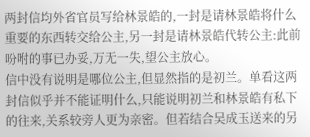两封信均外省官员写给林景皓的,一封是请林景皓将什么重要的东西转交给公主,另一封是请林景皓代转公主:此前吩咐的事已办妥,万无一失,望公主放心。
信中没有说明是哪位公主,但显然指的是初兰。单看这两封信似乎并不能证明什么,只能说明初兰和林景皓有私下的往来,关系较旁人更为亲密。但若结合吴成玉送来的另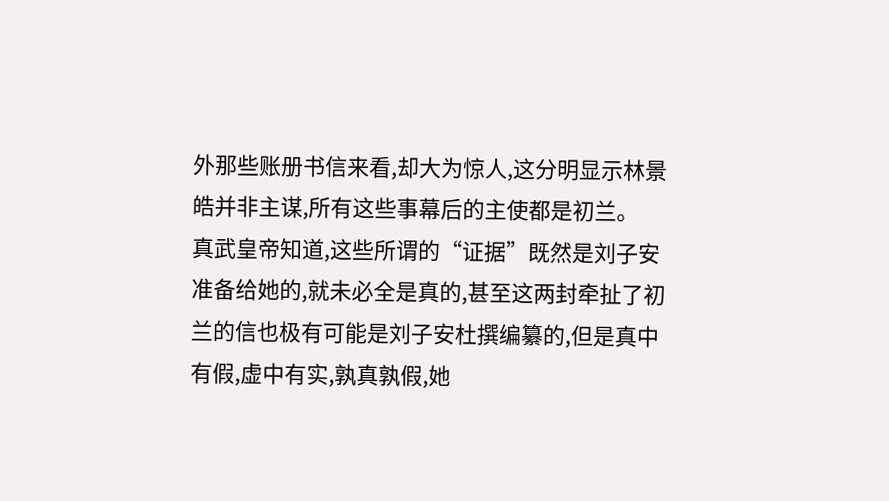外那些账册书信来看,却大为惊人,这分明显示林景皓并非主谋,所有这些事幕后的主使都是初兰。
真武皇帝知道,这些所谓的“证据”既然是刘子安准备给她的,就未必全是真的,甚至这两封牵扯了初兰的信也极有可能是刘子安杜撰编纂的,但是真中有假,虚中有实,孰真孰假,她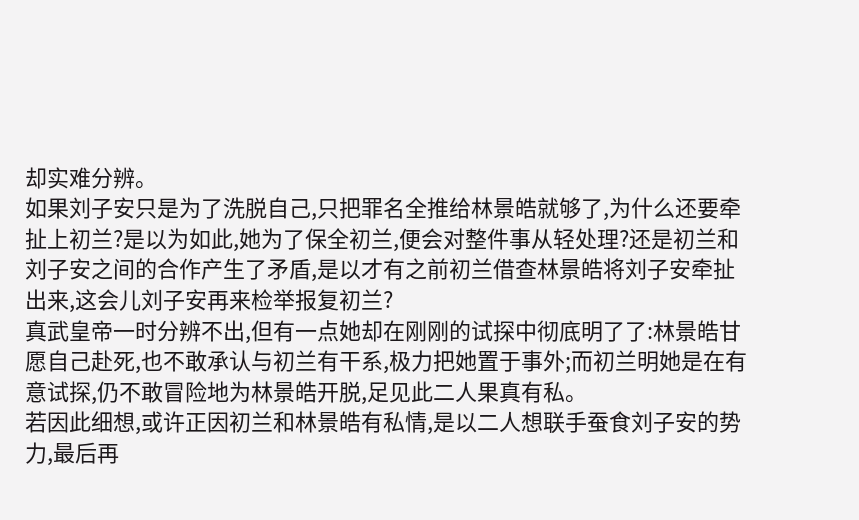却实难分辨。
如果刘子安只是为了洗脱自己,只把罪名全推给林景皓就够了,为什么还要牵扯上初兰?是以为如此,她为了保全初兰,便会对整件事从轻处理?还是初兰和刘子安之间的合作产生了矛盾,是以才有之前初兰借查林景皓将刘子安牵扯出来,这会儿刘子安再来检举报复初兰?
真武皇帝一时分辨不出,但有一点她却在刚刚的试探中彻底明了了:林景皓甘愿自己赴死,也不敢承认与初兰有干系,极力把她置于事外;而初兰明她是在有意试探,仍不敢冒险地为林景皓开脱,足见此二人果真有私。
若因此细想,或许正因初兰和林景皓有私情,是以二人想联手蚕食刘子安的势力,最后再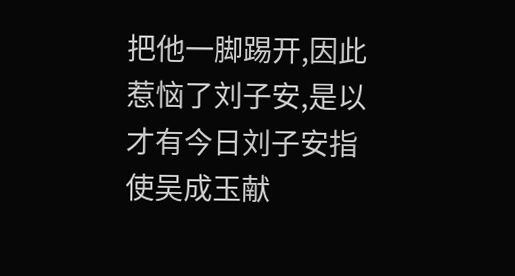把他一脚踢开,因此惹恼了刘子安,是以才有今日刘子安指使吴成玉献